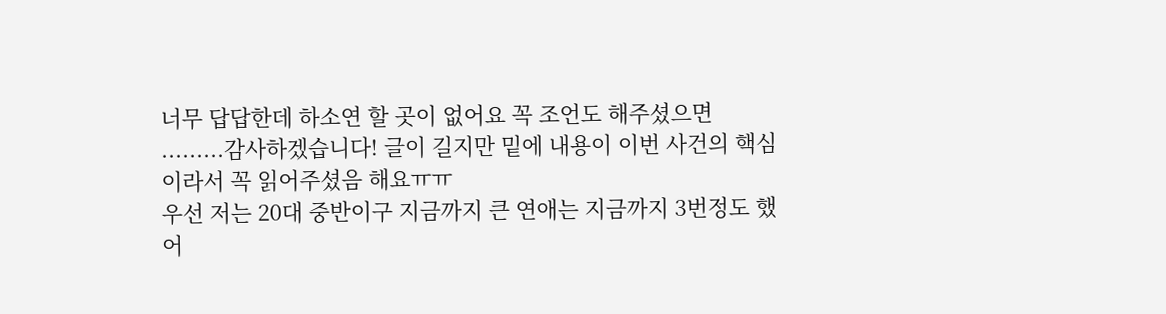너무 답답한데 하소연 할 곳이 없어요 꼭 조언도 해주셨으면 .........감사하겠습니다! 글이 길지만 밑에 내용이 이번 사건의 핵심이라서 꼭 읽어주셨음 해요ㅠㅠ
우선 저는 20대 중반이구 지금까지 큰 연애는 지금까지 3번정도 했어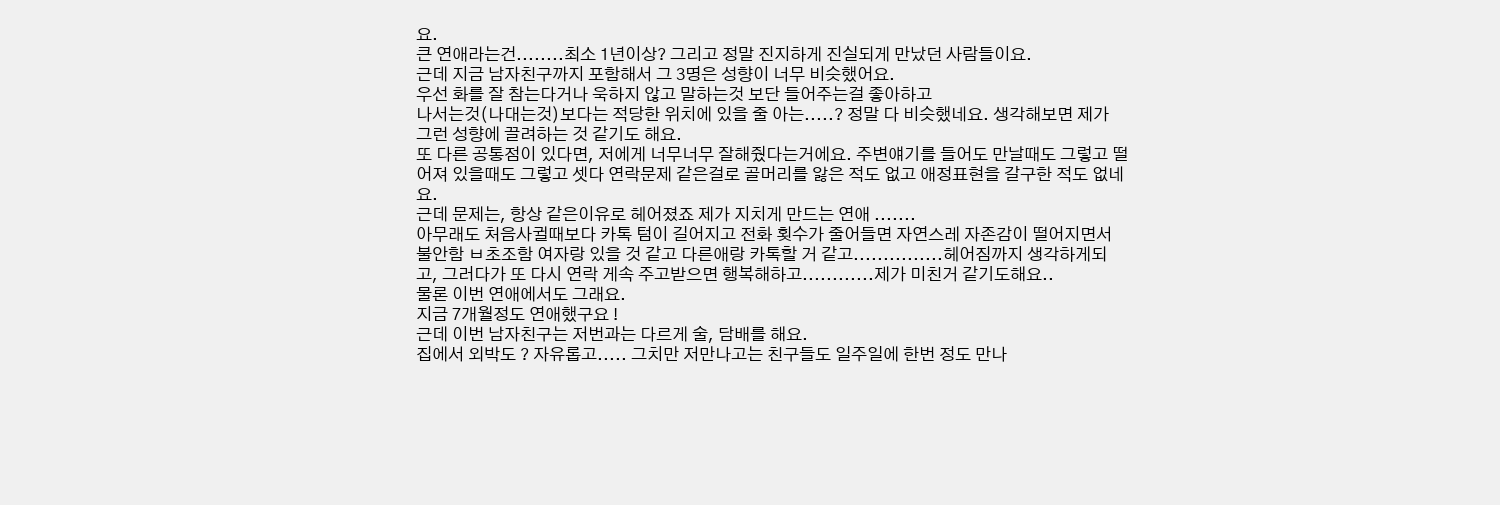요.
큰 연애라는건........최소 1년이상? 그리고 정말 진지하게 진실되게 만났던 사람들이요.
근데 지금 남자친구까지 포함해서 그 3명은 성향이 너무 비슷했어요.
우선 화를 잘 참는다거나 욱하지 않고 말하는것 보단 들어주는걸 좋아하고
나서는것(나대는것)보다는 적당한 위치에 있을 줄 아는.....? 정말 다 비슷했네요. 생각해보면 제가 그런 성향에 끌려하는 것 같기도 해요.
또 다른 공통점이 있다면, 저에게 너무너무 잘해줬다는거에요. 주변얘기를 들어도 만날때도 그렇고 떨어져 있을때도 그렇고 셋다 연락문제 같은걸로 골머리를 앓은 적도 없고 애정표현을 갈구한 적도 없네요.
근데 문제는, 항상 같은이유로 헤어졌죠 제가 지치게 만드는 연애 .......
아무래도 처음사귈때보다 카톡 텀이 길어지고 전화 횟수가 줄어들면 자연스레 자존감이 떨어지면서 불안함 ㅂ초조함 여자랑 있을 것 같고 다른애랑 카톡할 거 같고...............헤어짐까지 생각하게되고, 그러다가 또 다시 연락 게속 주고받으면 행복해하고............제가 미친거 같기도해요..
물론 이번 연애에서도 그래요.
지금 7개월정도 연애했구요 !
근데 이번 남자친구는 저번과는 다르게 술, 담배를 해요.
집에서 외박도 ? 자유롭고..... 그치만 저만나고는 친구들도 일주일에 한번 정도 만나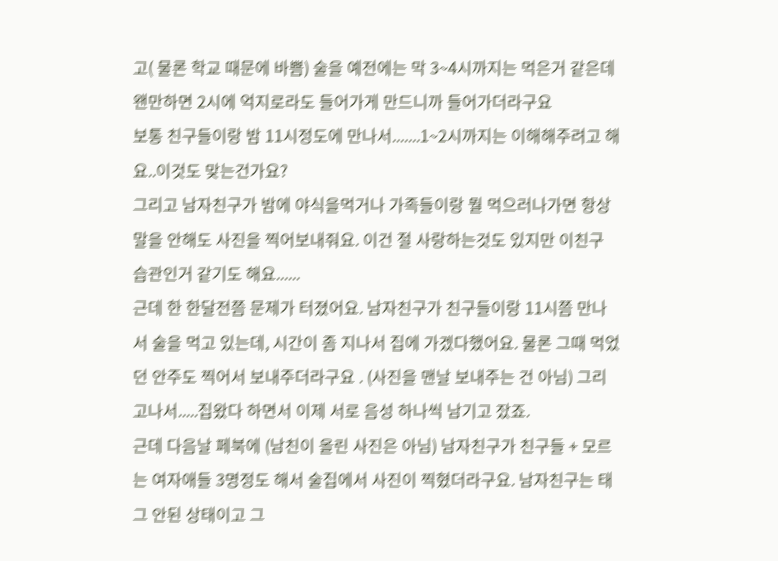고( 물론 학교 때문에 바쁨) 술을 예전에는 막 3~4시까지는 먹은거 같은데 왠만하면 2시에 억지로라도 들어가게 만드니까 들어가더라구요
보통 친구들이랑 밤 11시정도에 만나서.......1~2시까지는 이해해주려고 해요..이것도 맞는건가요?
그리고 남자친구가 밤에 야식을먹거나 가족들이랑 뭘 먹으러나가면 항상 말을 안해도 사진을 찍어보내줘요. 이건 절 사랑하는것도 있지만 이친구 습관인거 같기도 해요......
근데 한 한달전쯤 문제가 터졌어요. 남자친구가 친구들이랑 11시쯤 만나서 술을 먹고 있는데, 시간이 좀 지나서 집에 가겠다했어요. 물론 그때 먹었던 안주도 찍어서 보내주더라구요 . (사진을 맨날 보내주는 건 아님) 그리고나서.....집왔다 하면서 이제 서로 음성 하나씩 남기고 잤죠.
근데 다음날 페북에 (남친이 올린 사진은 아님) 남자친구가 친구들 + 모르는 여자애들 3명정도 해서 술집에서 사진이 찍혔더라구요. 남자친구는 태그 안된 상태이고 그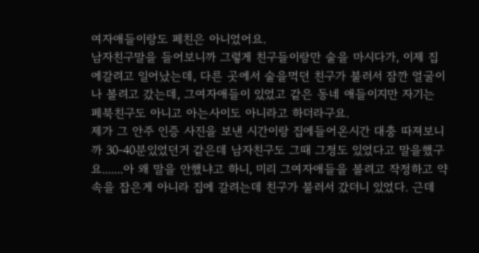여자애들이랑도 페친은 아니었어요.
남자친구말을 들어보니까 그렇게 친구들이랑만 술을 마시다가, 이제 집에갈려고 일어났는데, 다른 곳에서 술을먹던 친구가 불러서 잠깐 얼굴이나 볼려고 갔는데, 그여자애들이 있었고 같은 동네 애들이지만 자기는 페북친구도 아니고 아는사이도 아니라고 하더라구요.
제가 그 안주 인증 사진을 보낸 시간이랑 집에들어온시간 대충 따져보니까 30-40분있었던거 같은데 남자친구도 그때 그정도 있었다고 말을했구요.......아 왜 말을 안했냐고 하니, 미리 그여자애들을 볼려고 작정하고 약속을 잡은게 아니라 집에 갈려는데 친구가 불러서 갔더니 있었다. 근데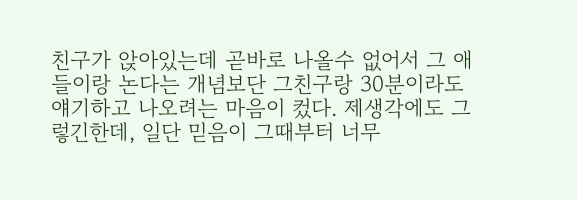친구가 앉아있는데 곧바로 나올수 없어서 그 애들이랑 논다는 개념보단 그친구랑 30분이라도 얘기하고 나오려는 마음이 컸다. 제생각에도 그렇긴한데, 일단 믿음이 그때부터 너무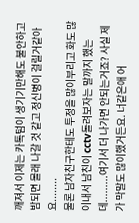깨져서 이제는 카톡텀이 생기기만해도 불안하고 밤되면 몰래 나갈 것 같고 정신병이 걸릴거같아요........
물론 남자친구한테도 투정을 많이부리고 화도 많이내서 남친이 cctv돌려보자는 말까지 했는데.........여기서 더 나가면 안되는거죠? 사실 제가 막말도 많이했거든요. 너같은애 어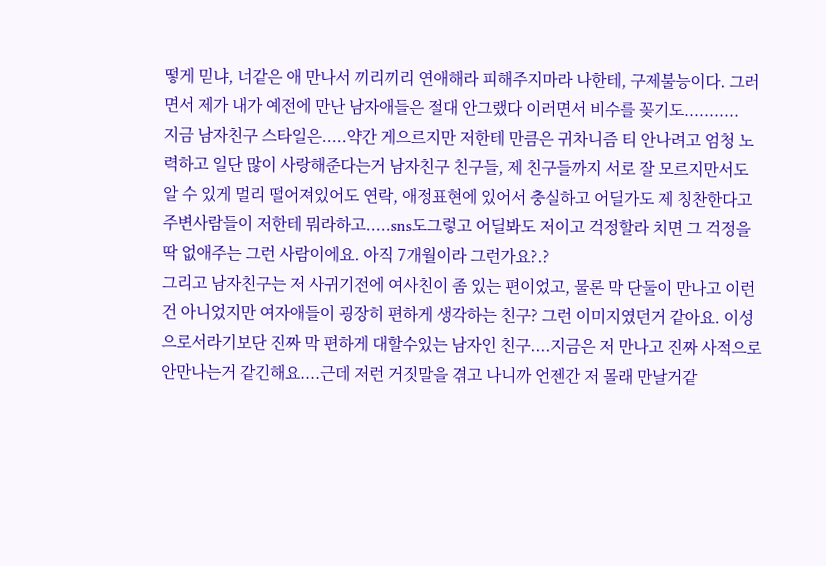떻게 믿냐, 너같은 애 만나서 끼리끼리 연애해라 피해주지마라 나한테, 구제불능이다. 그러면서 제가 내가 예전에 만난 남자애들은 절대 안그랬다 이러면서 비수를 꽂기도...........
지금 남자친구 스타일은.....약간 게으르지만 저한테 만큼은 귀차니즘 티 안나려고 엄청 노력하고 일단 많이 사랑해준다는거 남자친구 친구들, 제 친구들까지 서로 잘 모르지만서도 알 수 있게 멀리 떨어져있어도 연락, 애정표현에 있어서 충실하고 어딜가도 제 칭찬한다고 주변사람들이 저한테 뭐라하고.....sns도그렇고 어딜봐도 저이고 걱정할라 치면 그 걱정을 딱 없애주는 그런 사람이에요. 아직 7개월이라 그런가요?.?
그리고 남자친구는 저 사귀기전에 여사친이 좀 있는 편이었고, 물론 막 단둘이 만나고 이런건 아니었지만 여자애들이 굉장히 편하게 생각하는 친구? 그런 이미지였던거 같아요. 이성으로서라기보단 진짜 막 편하게 대할수있는 남자인 친구....지금은 저 만나고 진짜 사적으로 안만나는거 같긴해요....근데 저런 거짓말을 겪고 나니까 언젠간 저 몰래 만날거같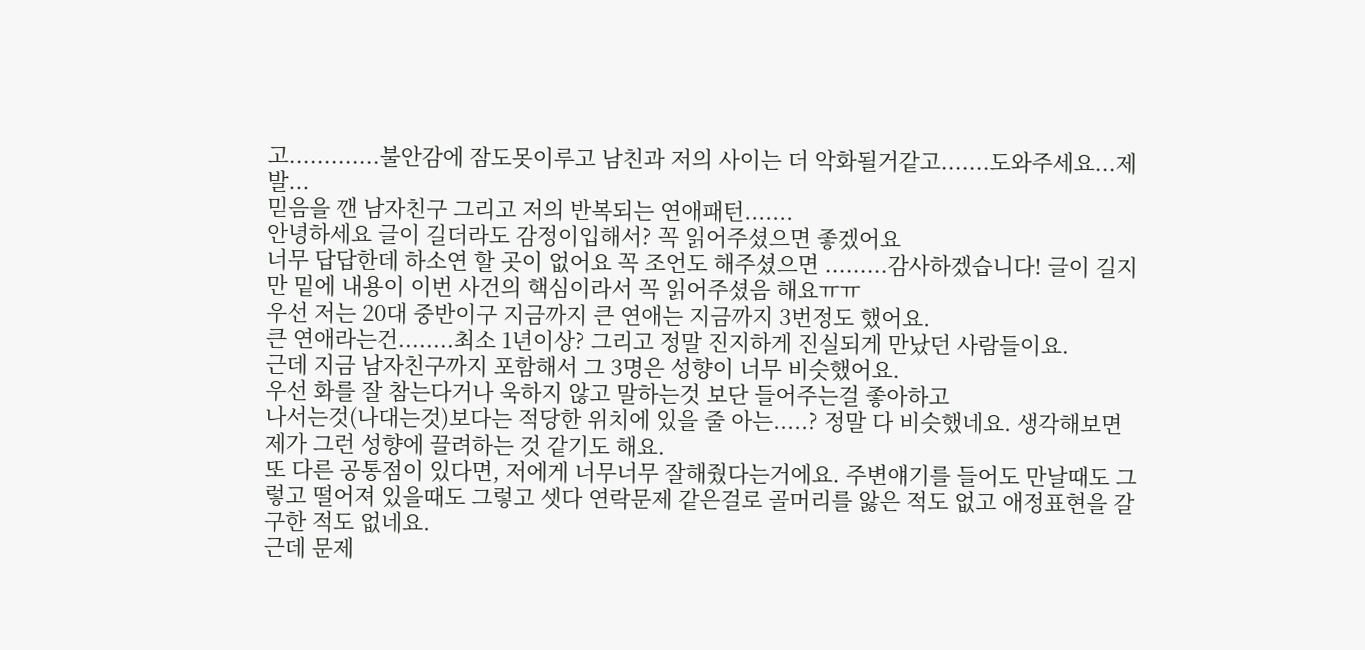고.............불안감에 잠도못이루고 남친과 저의 사이는 더 악화될거같고.......도와주세요...제발...
믿음을 깬 남자친구 그리고 저의 반복되는 연애패턴.......
안녕하세요 글이 길더라도 감정이입해서? 꼭 읽어주셨으면 좋겠어요
너무 답답한데 하소연 할 곳이 없어요 꼭 조언도 해주셨으면 .........감사하겠습니다! 글이 길지만 밑에 내용이 이번 사건의 핵심이라서 꼭 읽어주셨음 해요ㅠㅠ
우선 저는 20대 중반이구 지금까지 큰 연애는 지금까지 3번정도 했어요.
큰 연애라는건........최소 1년이상? 그리고 정말 진지하게 진실되게 만났던 사람들이요.
근데 지금 남자친구까지 포함해서 그 3명은 성향이 너무 비슷했어요.
우선 화를 잘 참는다거나 욱하지 않고 말하는것 보단 들어주는걸 좋아하고
나서는것(나대는것)보다는 적당한 위치에 있을 줄 아는.....? 정말 다 비슷했네요. 생각해보면 제가 그런 성향에 끌려하는 것 같기도 해요.
또 다른 공통점이 있다면, 저에게 너무너무 잘해줬다는거에요. 주변얘기를 들어도 만날때도 그렇고 떨어져 있을때도 그렇고 셋다 연락문제 같은걸로 골머리를 앓은 적도 없고 애정표현을 갈구한 적도 없네요.
근데 문제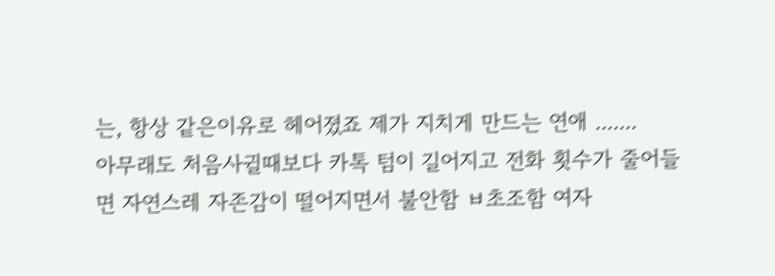는, 항상 같은이유로 헤어졌죠 제가 지치게 만드는 연애 .......
아무래도 처음사귈때보다 카톡 텀이 길어지고 전화 횟수가 줄어들면 자연스레 자존감이 떨어지면서 불안함 ㅂ초조함 여자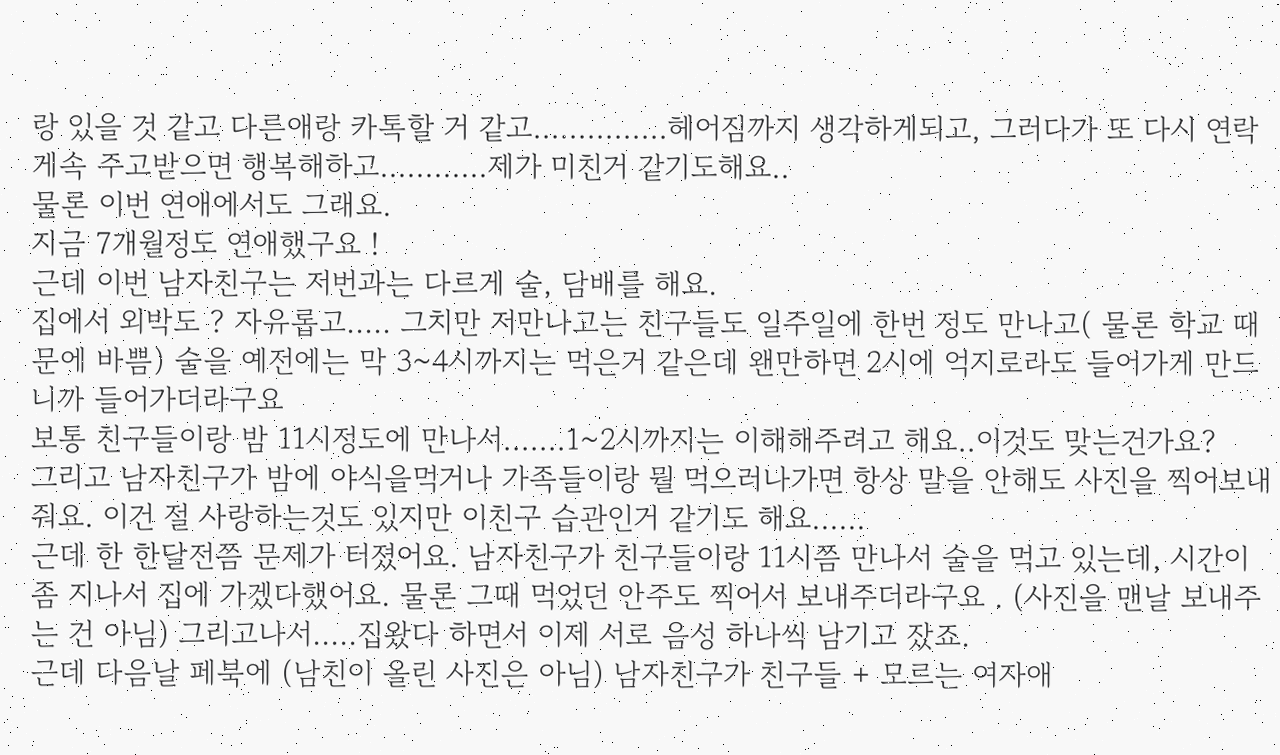랑 있을 것 같고 다른애랑 카톡할 거 같고...............헤어짐까지 생각하게되고, 그러다가 또 다시 연락 게속 주고받으면 행복해하고............제가 미친거 같기도해요..
물론 이번 연애에서도 그래요.
지금 7개월정도 연애했구요 !
근데 이번 남자친구는 저번과는 다르게 술, 담배를 해요.
집에서 외박도 ? 자유롭고..... 그치만 저만나고는 친구들도 일주일에 한번 정도 만나고( 물론 학교 때문에 바쁨) 술을 예전에는 막 3~4시까지는 먹은거 같은데 왠만하면 2시에 억지로라도 들어가게 만드니까 들어가더라구요
보통 친구들이랑 밤 11시정도에 만나서.......1~2시까지는 이해해주려고 해요..이것도 맞는건가요?
그리고 남자친구가 밤에 야식을먹거나 가족들이랑 뭘 먹으러나가면 항상 말을 안해도 사진을 찍어보내줘요. 이건 절 사랑하는것도 있지만 이친구 습관인거 같기도 해요......
근데 한 한달전쯤 문제가 터졌어요. 남자친구가 친구들이랑 11시쯤 만나서 술을 먹고 있는데, 시간이 좀 지나서 집에 가겠다했어요. 물론 그때 먹었던 안주도 찍어서 보내주더라구요 . (사진을 맨날 보내주는 건 아님) 그리고나서.....집왔다 하면서 이제 서로 음성 하나씩 남기고 잤죠.
근데 다음날 페북에 (남친이 올린 사진은 아님) 남자친구가 친구들 + 모르는 여자애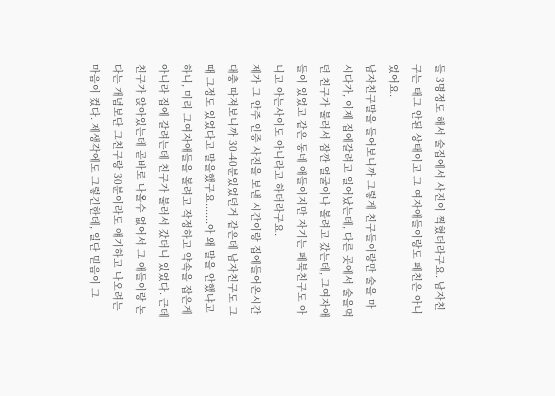들 3명정도 해서 술집에서 사진이 찍혔더라구요. 남자친구는 태그 안된 상태이고 그 여자애들이랑도 페친은 아니었어요.
남자친구말을 들어보니까 그렇게 친구들이랑만 술을 마시다가, 이제 집에갈려고 일어났는데, 다른 곳에서 술을먹던 친구가 불러서 잠깐 얼굴이나 볼려고 갔는데, 그여자애들이 있었고 같은 동네 애들이지만 자기는 페북친구도 아니고 아는사이도 아니라고 하더라구요.
제가 그 안주 인증 사진을 보낸 시간이랑 집에들어온시간 대충 따져보니까 30-40분있었던거 같은데 남자친구도 그때 그정도 있었다고 말을했구요.......아 왜 말을 안했냐고 하니, 미리 그여자애들을 볼려고 작정하고 약속을 잡은게 아니라 집에 갈려는데 친구가 불러서 갔더니 있었다. 근데 친구가 앉아있는데 곧바로 나올수 없어서 그 애들이랑 논다는 개념보단 그친구랑 30분이라도 얘기하고 나오려는 마음이 컸다. 제생각에도 그렇긴한데, 일단 믿음이 그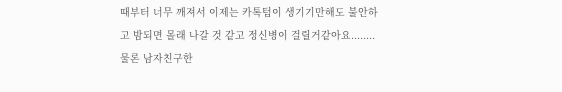때부터 너무 깨져서 이제는 카톡텀이 생기기만해도 불안하고 밤되면 몰래 나갈 것 같고 정신병이 걸릴거같아요........
물론 남자친구한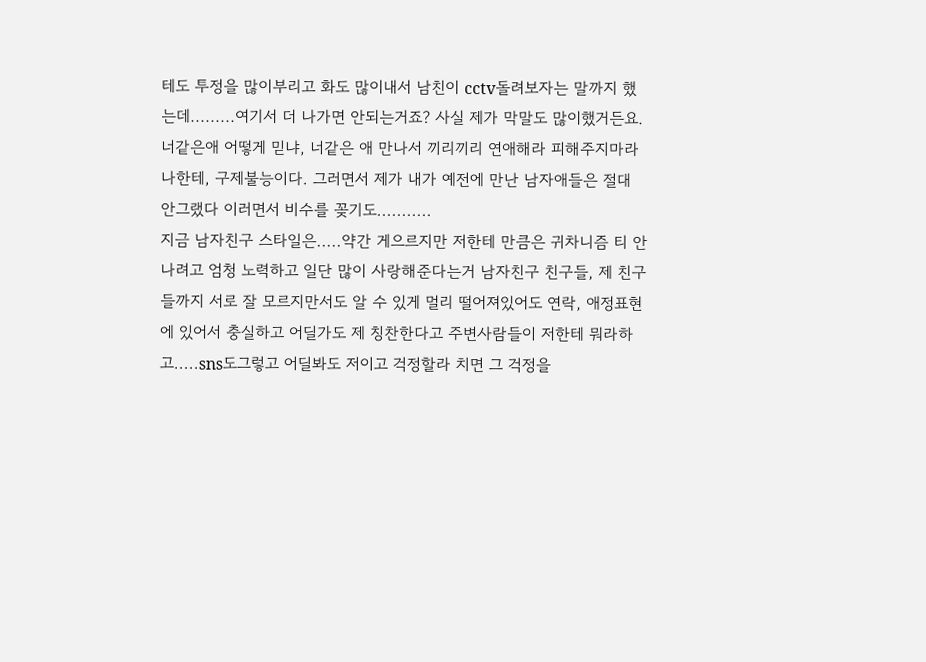테도 투정을 많이부리고 화도 많이내서 남친이 cctv돌려보자는 말까지 했는데.........여기서 더 나가면 안되는거죠? 사실 제가 막말도 많이했거든요. 너같은애 어떻게 믿냐, 너같은 애 만나서 끼리끼리 연애해라 피해주지마라 나한테, 구제불능이다. 그러면서 제가 내가 예전에 만난 남자애들은 절대 안그랬다 이러면서 비수를 꽂기도...........
지금 남자친구 스타일은.....약간 게으르지만 저한테 만큼은 귀차니즘 티 안나려고 엄청 노력하고 일단 많이 사랑해준다는거 남자친구 친구들, 제 친구들까지 서로 잘 모르지만서도 알 수 있게 멀리 떨어져있어도 연락, 애정표현에 있어서 충실하고 어딜가도 제 칭찬한다고 주변사람들이 저한테 뭐라하고.....sns도그렇고 어딜봐도 저이고 걱정할라 치면 그 걱정을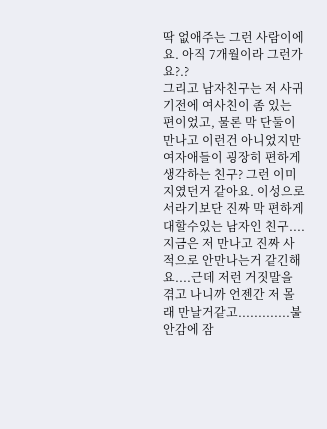딱 없애주는 그런 사람이에요. 아직 7개월이라 그런가요?.?
그리고 남자친구는 저 사귀기전에 여사친이 좀 있는 편이었고, 물론 막 단둘이 만나고 이런건 아니었지만 여자애들이 굉장히 편하게 생각하는 친구? 그런 이미지였던거 같아요. 이성으로서라기보단 진짜 막 편하게 대할수있는 남자인 친구....지금은 저 만나고 진짜 사적으로 안만나는거 같긴해요....근데 저런 거짓말을 겪고 나니까 언젠간 저 몰래 만날거같고.............불안감에 잠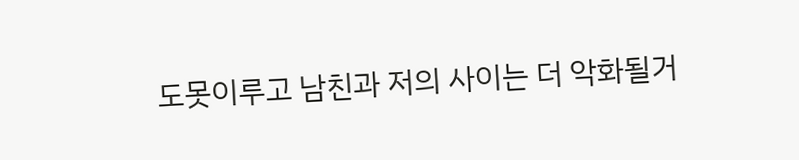도못이루고 남친과 저의 사이는 더 악화될거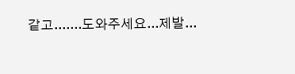같고.......도와주세요...제발...